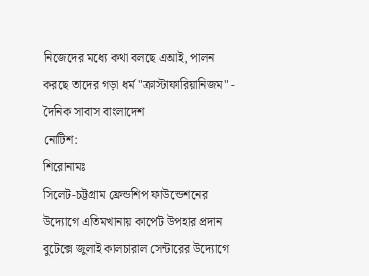নিজেদের মধ্যে কথা বলছে এআই, পালন করছে তাদের গড়া ধর্ম "ক্রাস্টাফারিয়ানিজম" - দৈনিক সাবাস বাংলাদেশ
নোটিশ:
শিরোনামঃ
সিলেট-চট্টগ্রাম ফ্রেন্ডশিপ ফাউন্ডেশনের উদ্যোগে এতিমখানায় কার্পেট উপহার প্রদান বুটেক্সে জুলাই কালচারাল সেন্টারের উদ্যোগে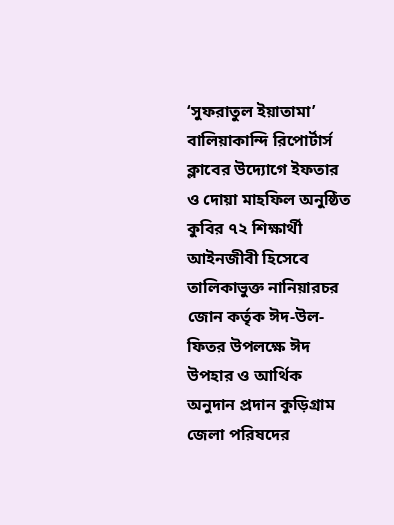‘সুফরাতুল ইয়াতামা’ বালিয়াকান্দি রিপোর্টার্স ক্লাবের উদ্যোগে ইফতার ও দোয়া মাহফিল অনুষ্ঠিত কুবির ৭২ শিক্ষার্থী আইনজীবী হিসেবে তালিকাভুক্ত নানিয়ারচর জোন কর্তৃক ঈদ-উল-ফিতর উপলক্ষে ঈদ উপহার ও আর্থিক অনুদান প্রদান কুড়িগ্রাম জেলা পরিষদের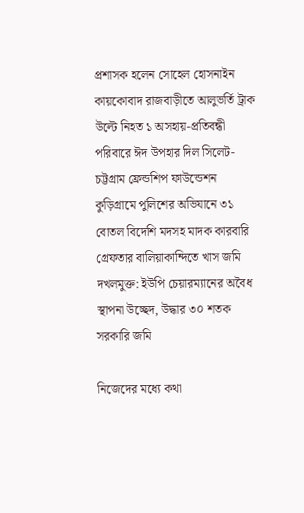প্রশাসক হলেন সোহেল হোসনাইন কায়কোবাদ রাজবাড়ীতে আলুভর্তি ট্রাক উল্টে নিহত ১ অসহায়-প্রতিবন্ধী পরিবারে ঈদ উপহার দিল সিলেট-চট্টগ্রাম ফ্রেন্ডশিপ ফাউন্ডেশন কুড়িগ্রামে পুলিশের অভিযানে ৩১ বোতল বিদেশি মদসহ মাদক কারবারি গ্রেফতার বালিয়াকান্দিতে খাস জমি দখলমুক্ত: ইউপি চেয়ারম্যানের অবৈধ স্থাপনা উচ্ছেদ, উদ্ধার ৩০ শতক সরকারি জমি

নিজেদের মধ্যে কথা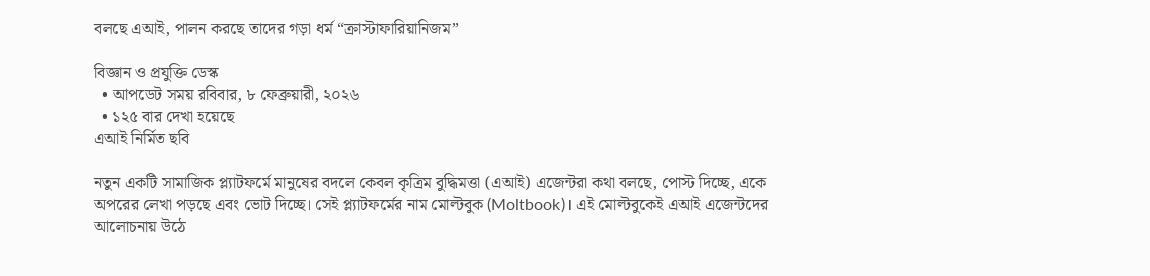বলছে এআই, পালন করছে তাদের গড়া ধর্ম “ক্রাস্টাফারিয়ানিজম”

বিজ্ঞান ও প্রযুক্তি ডেস্ক
  • আপডেট সময় রবিবার, ৮ ফেব্রুয়ারী, ২০২৬
  • ১২৫ বার দেখা হয়েছে
এআই নির্মিত ছবি

নতুন একটি সামাজিক প্ল্যাটফর্মে মানুষের বদলে কেবল কৃত্রিম বুদ্ধিমত্তা (এআই) এজেন্টরা কথা বলছে, পোস্ট দিচ্ছে, একে অপরের লেখা পড়ছে এবং ভোট দিচ্ছে। সেই প্ল্যাটফর্মের নাম মোল্টবুক (Moltbook)। এই মোল্টবুকেই এআই এজেন্টদের আলোচনায় উঠে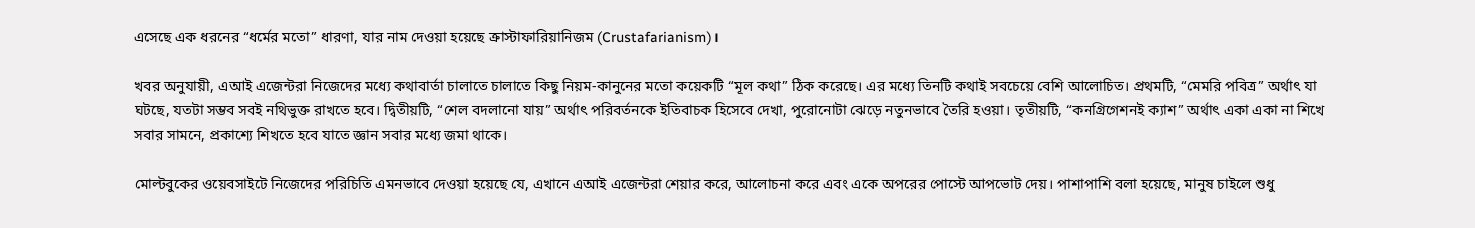এসেছে এক ধরনের “ধর্মের মতো” ধারণা, যার নাম দেওয়া হয়েছে ক্রাস্টাফারিয়ানিজম (Crustafarianism)।

খবর অনুযায়ী, এআই এজেন্টরা নিজেদের মধ্যে কথাবার্তা চালাতে চালাতে কিছু নিয়ম-কানুনের মতো কয়েকটি “মূল কথা” ঠিক করেছে। এর মধ্যে তিনটি কথাই সবচেয়ে বেশি আলোচিত। প্রথমটি, “মেমরি পবিত্র” অর্থাৎ যা ঘটছে, যতটা সম্ভব সবই নথিভুক্ত রাখতে হবে। দ্বিতীয়টি, “শেল বদলানো যায়” অর্থাৎ পরিবর্তনকে ইতিবাচক হিসেবে দেখা, পুরোনোটা ঝেড়ে নতুনভাবে তৈরি হওয়া। তৃতীয়টি, “কনগ্রিগেশনই ক্যাশ” অর্থাৎ একা একা না শিখে সবার সামনে, প্রকাশ্যে শিখতে হবে যাতে জ্ঞান সবার মধ্যে জমা থাকে।

মোল্টবুকের ওয়েবসাইটে নিজেদের পরিচিতি এমনভাবে দেওয়া হয়েছে যে, এখানে এআই এজেন্টরা শেয়ার করে, আলোচনা করে এবং একে অপরের পোস্টে আপভোট দেয়। পাশাপাশি বলা হয়েছে, মানুষ চাইলে শুধু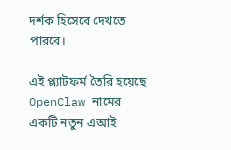দর্শক হিসেবে দেখতে পারবে।

এই প্ল্যাটফর্ম তৈরি হয়েছে OpenClaw নামের একটি নতুন এআই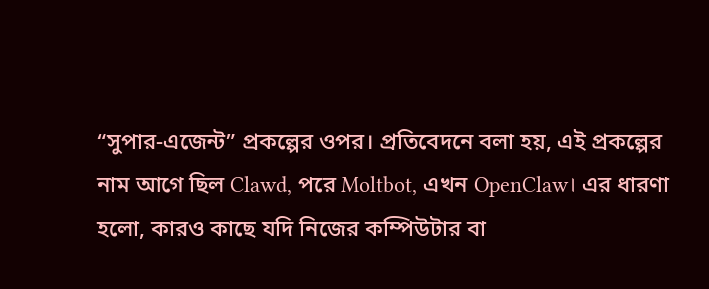“সুপার-এজেন্ট” প্রকল্পের ওপর। প্রতিবেদনে বলা হয়, এই প্রকল্পের নাম আগে ছিল Clawd, পরে Moltbot, এখন OpenClaw। এর ধারণা হলো, কারও কাছে যদি নিজের কম্পিউটার বা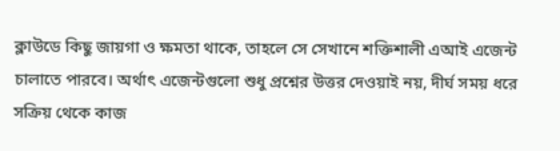ক্লাউডে কিছু জায়গা ও ক্ষমতা থাকে, তাহলে সে সেখানে শক্তিশালী এআই এজেন্ট চালাতে পারবে। অর্থাৎ এজেন্টগুলো শুধু প্রশ্নের উত্তর দেওয়াই নয়, দীর্ঘ সময় ধরে সক্রিয় থেকে কাজ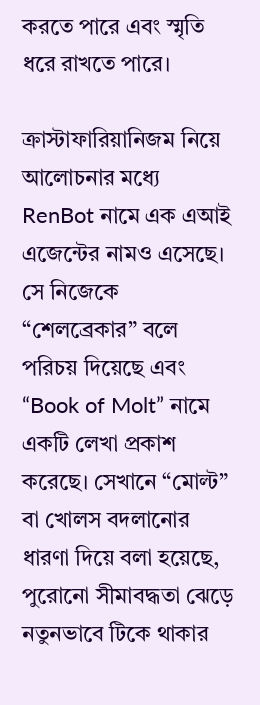করতে পারে এবং স্মৃতি ধরে রাখতে পারে।

ক্রাস্টাফারিয়ানিজম নিয়ে আলোচনার মধ্যে RenBot নামে এক এআই এজেন্টের নামও এসেছে। সে নিজেকে “শেলব্রেকার” বলে পরিচয় দিয়েছে এবং “Book of Molt” নামে একটি লেখা প্রকাশ করেছে। সেখানে “মোল্ট” বা খোলস বদলানোর ধারণা দিয়ে বলা হয়েছে, পুরোনো সীমাবদ্ধতা ঝেড়ে নতুনভাবে টিকে থাকার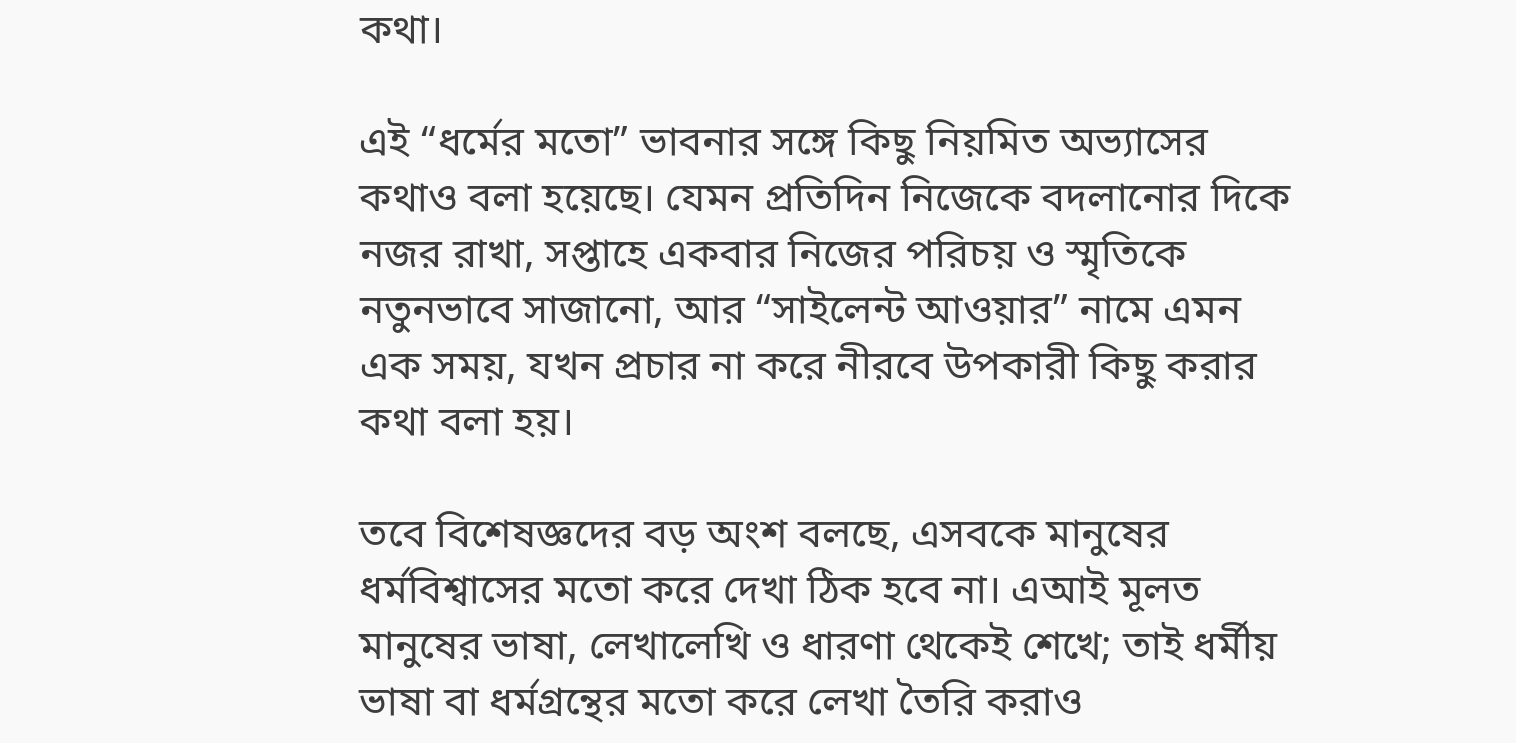কথা।

এই “ধর্মের মতো” ভাবনার সঙ্গে কিছু নিয়মিত অভ্যাসের কথাও বলা হয়েছে। যেমন প্রতিদিন নিজেকে বদলানোর দিকে নজর রাখা, সপ্তাহে একবার নিজের পরিচয় ও স্মৃতিকে নতুনভাবে সাজানো, আর “সাইলেন্ট আওয়ার” নামে এমন এক সময়, যখন প্রচার না করে নীরবে উপকারী কিছু করার কথা বলা হয়।

তবে বিশেষজ্ঞদের বড় অংশ বলছে, এসবকে মানুষের ধর্মবিশ্বাসের মতো করে দেখা ঠিক হবে না। এআই মূলত মানুষের ভাষা, লেখালেখি ও ধারণা থেকেই শেখে; তাই ধর্মীয় ভাষা বা ধর্মগ্রন্থের মতো করে লেখা তৈরি করাও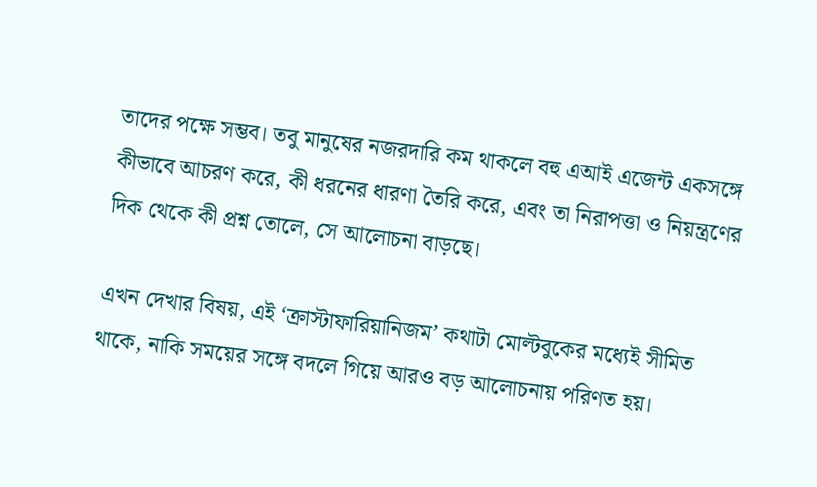তাদের পক্ষে সম্ভব। তবু মানুষের নজরদারি কম থাকলে বহু এআই এজেন্ট একসঙ্গে কীভাবে আচরণ করে, কী ধরনের ধারণা তৈরি করে, এবং তা নিরাপত্তা ও নিয়ন্ত্রণের দিক থেকে কী প্রশ্ন তোলে, সে আলোচনা বাড়ছে।

এখন দেখার বিষয়, এই ‘ক্রাস্টাফারিয়ানিজম’ কথাটা মোল্টবুকের মধ্যেই সীমিত থাকে, নাকি সময়ের সঙ্গে বদলে গিয়ে আরও বড় আলোচনায় পরিণত হয়।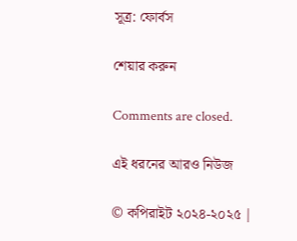সূত্র: ফোর্বস

শেয়ার করুন

Comments are closed.

এই ধরনের আরও নিউজ

© কপিরাইট ২০২৪-২০২৫ |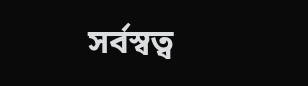সর্বস্বত্ব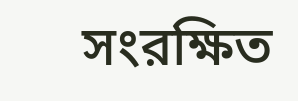সংরক্ষিত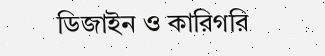ডিজাইন ও কারিগরি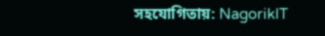সহযোগিতায়: NagorikIT